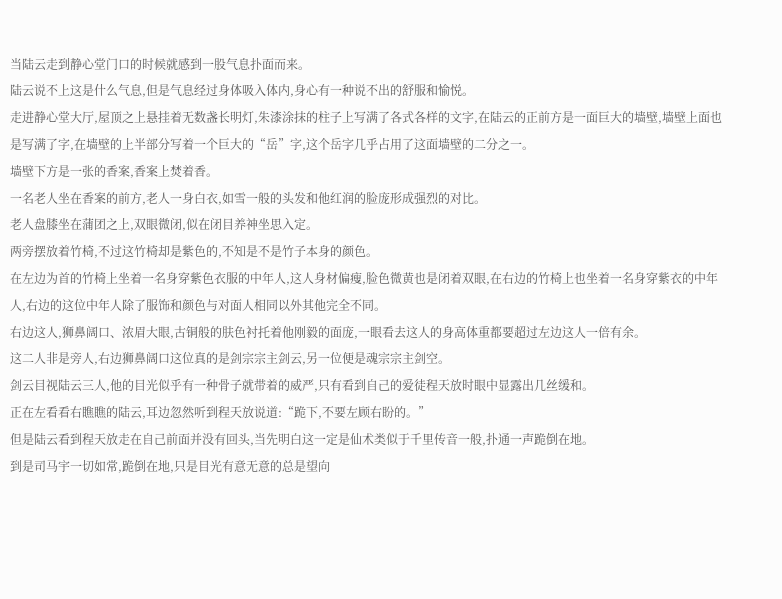当陆云走到静心堂门口的时候就感到一股气息扑面而来。
陆云说不上这是什么气息,但是气息经过身体吸入体内,身心有一种说不出的舒服和愉悦。
走进静心堂大厅,屋顶之上悬挂着无数盏长明灯,朱漆涂抹的柱子上写满了各式各样的文字,在陆云的正前方是一面巨大的墙壁,墙壁上面也是写满了字,在墙壁的上半部分写着一个巨大的“岳”字,这个岳字几乎占用了这面墙壁的二分之一。
墙壁下方是一张的香案,香案上焚着香。
一名老人坐在香案的前方,老人一身白衣,如雪一般的头发和他红润的脸庞形成强烈的对比。
老人盘膝坐在蒲团之上,双眼微闭,似在闭目养神坐思入定。
两旁摆放着竹椅,不过这竹椅却是紫色的,不知是不是竹子本身的颜色。
在左边为首的竹椅上坐着一名身穿紫色衣服的中年人,这人身材偏瘦,脸色微黄也是闭着双眼,在右边的竹椅上也坐着一名身穿紫衣的中年人,右边的这位中年人除了服饰和颜色与对面人相同以外其他完全不同。
右边这人,狮鼻阔口、浓眉大眼,古铜般的肤色衬托着他刚毅的面庞,一眼看去这人的身高体重都要超过左边这人一倍有余。
这二人非是旁人,右边狮鼻阔口这位真的是剑宗宗主剑云,另一位便是魂宗宗主剑空。
剑云目视陆云三人,他的目光似乎有一种骨子就带着的威严,只有看到自己的爱徒程天放时眼中显露出几丝缓和。
正在左看看右瞧瞧的陆云,耳边忽然听到程天放说道:“跪下,不要左顾右盼的。”
但是陆云看到程天放走在自己前面并没有回头,当先明白这一定是仙术类似于千里传音一般,扑通一声跪倒在地。
到是司马宇一切如常,跪倒在地,只是目光有意无意的总是望向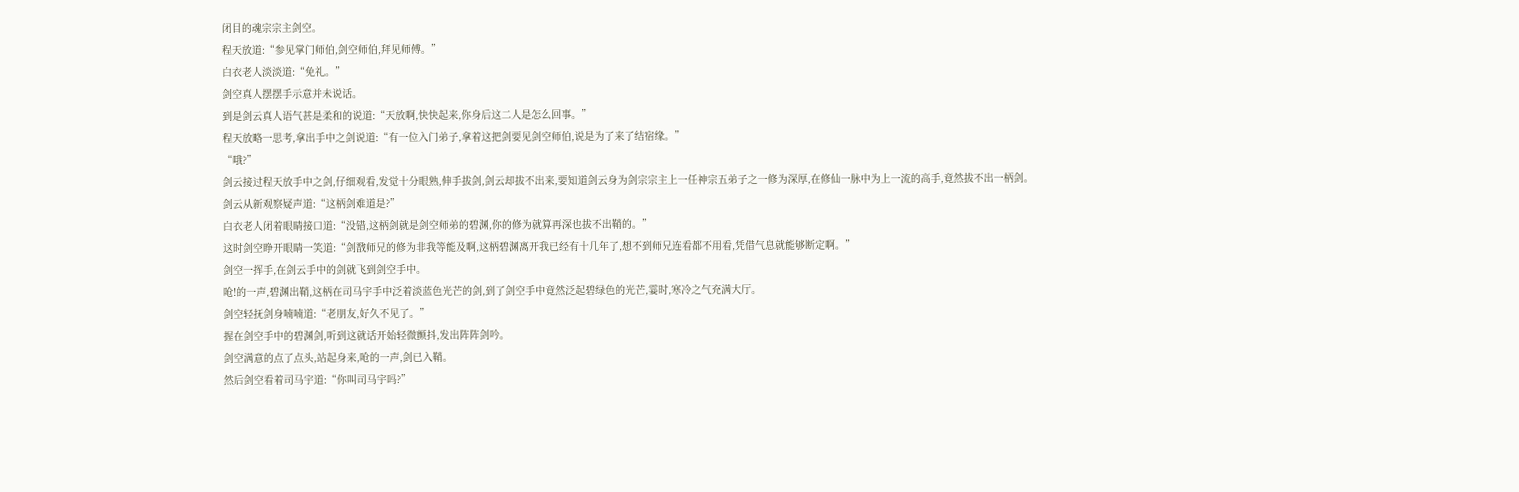闭目的魂宗宗主剑空。
程天放道:“参见掌门师伯,剑空师伯,拜见师傅。”
白衣老人淡淡道:“免礼。”
剑空真人摆摆手示意并未说话。
到是剑云真人语气甚是柔和的说道:“天放啊,快快起来,你身后这二人是怎么回事。”
程天放略一思考,拿出手中之剑说道:“有一位入门弟子,拿着这把剑要见剑空师伯,说是为了来了结宿缘。”
“哦?”
剑云接过程天放手中之剑,仔细观看,发觉十分眼熟,伸手拔剑,剑云却拔不出来,要知道剑云身为剑宗宗主上一任神宗五弟子之一修为深厚,在修仙一脉中为上一流的高手,竟然拔不出一柄剑。
剑云从新观察疑声道:“这柄剑难道是?”
白衣老人闭着眼睛接口道:“没错,这柄剑就是剑空师弟的碧渊,你的修为就算再深也拔不出鞘的。”
这时剑空睁开眼睛一笑道:“剑戬师兄的修为非我等能及啊,这柄碧渊离开我已经有十几年了,想不到师兄连看都不用看,凭借气息就能够断定啊。”
剑空一挥手,在剑云手中的剑就飞到剑空手中。
呛!的一声,碧渊出鞘,这柄在司马宇手中泛着淡蓝色光芒的剑,到了剑空手中竟然泛起碧绿色的光芒,霎时,寒冷之气充满大厅。
剑空轻抚剑身喃喃道:“老朋友,好久不见了。”
握在剑空手中的碧渊剑,听到这就话开始轻微颤抖,发出阵阵剑吟。
剑空满意的点了点头,站起身来,呛的一声,剑已入鞘。
然后剑空看着司马宇道:“你叫司马宇吗?”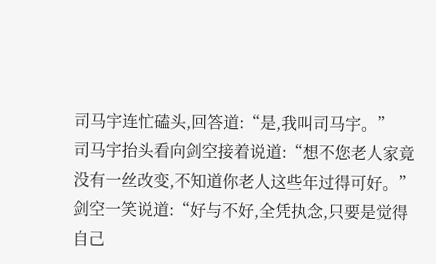司马宇连忙磕头,回答道:“是,我叫司马宇。”
司马宇抬头看向剑空接着说道:“想不您老人家竟没有一丝改变,不知道你老人这些年过得可好。”
剑空一笑说道:“好与不好,全凭执念,只要是觉得自己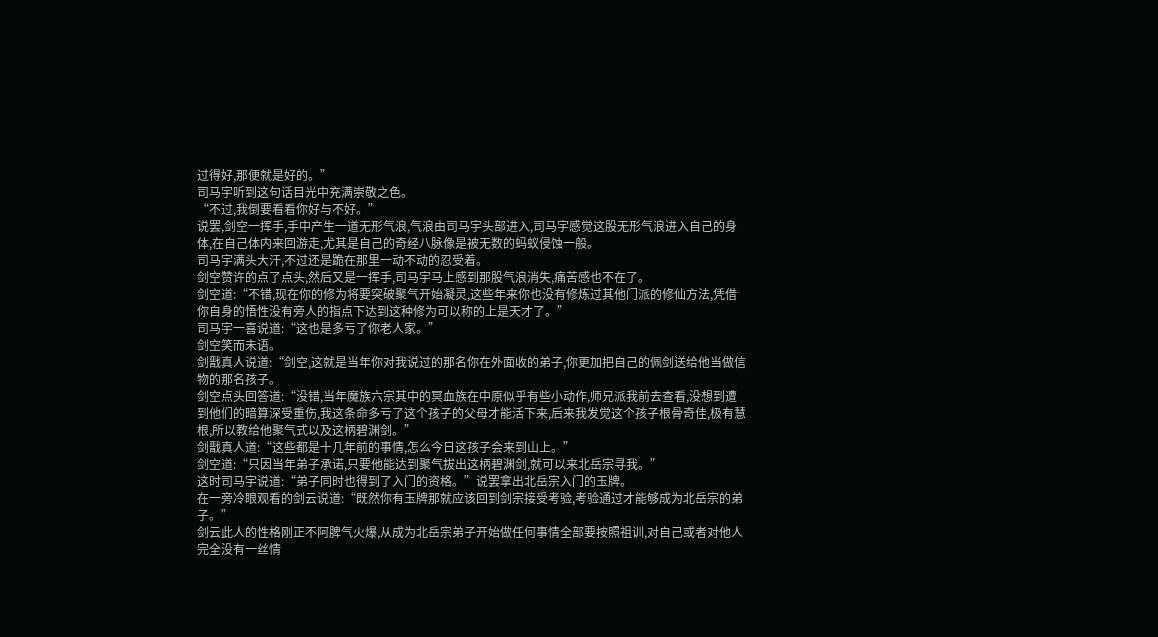过得好,那便就是好的。”
司马宇听到这句话目光中充满崇敬之色。
“不过,我倒要看看你好与不好。”
说罢,剑空一挥手,手中产生一道无形气浪,气浪由司马宇头部进入,司马宇感觉这股无形气浪进入自己的身体,在自己体内来回游走,尤其是自己的奇经八脉像是被无数的蚂蚁侵蚀一般。
司马宇满头大汗,不过还是跪在那里一动不动的忍受着。
剑空赞许的点了点头,然后又是一挥手,司马宇马上感到那股气浪消失,痛苦感也不在了。
剑空道:“不错,现在你的修为将要突破聚气开始凝灵,这些年来你也没有修炼过其他门派的修仙方法,凭借你自身的悟性没有旁人的指点下达到这种修为可以称的上是天才了。”
司马宇一喜说道:“这也是多亏了你老人家。”
剑空笑而未语。
剑戬真人说道:“剑空,这就是当年你对我说过的那名你在外面收的弟子,你更加把自己的佩剑送给他当做信物的那名孩子。
剑空点头回答道:“没错,当年魔族六宗其中的冥血族在中原似乎有些小动作,师兄派我前去查看,没想到遭到他们的暗算深受重伤,我这条命多亏了这个孩子的父母才能活下来,后来我发觉这个孩子根骨奇佳,极有慧根,所以教给他聚气式以及这柄碧渊剑。”
剑戬真人道:“这些都是十几年前的事情,怎么今日这孩子会来到山上。”
剑空道:“只因当年弟子承诺,只要他能达到聚气拔出这柄碧渊剑,就可以来北岳宗寻我。”
这时司马宇说道:“弟子同时也得到了入门的资格。”说罢拿出北岳宗入门的玉牌。
在一旁冷眼观看的剑云说道:“既然你有玉牌那就应该回到剑宗接受考验,考验通过才能够成为北岳宗的弟子。”
剑云此人的性格刚正不阿脾气火爆,从成为北岳宗弟子开始做任何事情全部要按照祖训,对自己或者对他人完全没有一丝情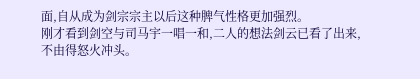面,自从成为剑宗宗主以后这种脾气性格更加强烈。
刚才看到剑空与司马宇一唱一和,二人的想法剑云已看了出来,不由得怒火冲头。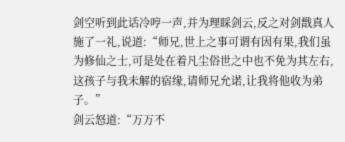剑空听到此话冷哼一声,并为理睬剑云,反之对剑戬真人施了一礼,说道:“师兄,世上之事可谓有因有果,我们虽为修仙之士,可是处在着凡尘俗世之中也不免为其左右,这孩子与我未解的宿缘,请师兄允诺,让我将他收为弟子。”
剑云怒道:“万万不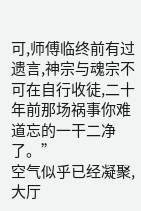可,师傅临终前有过遗言,神宗与魂宗不可在自行收徒,二十年前那场祸事你难道忘的一干二净了。”
空气似乎已经凝聚,大厅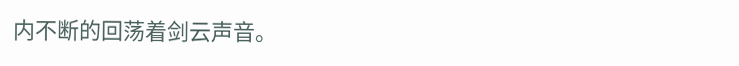内不断的回荡着剑云声音。